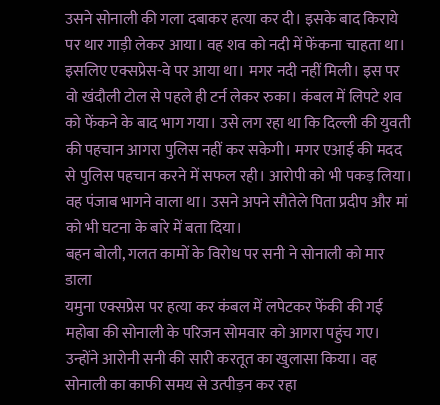उसने सोनाली की गला दबाकर हत्या कर दी। इसके बाद किराये पर थार गाड़ी लेकर आया। वह शव को नदी में फेंकना चाहता था। इसलिए एक्सप्रेस-वे पर आया था। मगर नदी नहीं मिली। इस पर वो खंदौली टोल से पहले ही टर्न लेकर रुका। कंबल में लिपटे शव को फेंकने के बाद भाग गया। उसे लग रहा था कि दिल्ली की युवती की पहचान आगरा पुलिस नहीं कर सकेगी। मगर एआई की मदद से पुलिस पहचान करने में सफल रही। आरोपी को भी पकड़ लिया। वह पंजाब भागने वाला था। उसने अपने सौतेले पिता प्रदीप और मां को भी घटना के बारे में बता दिया।
बहन बोली, गलत कामों के विरोध पर सनी ने सोनाली को मार डाला
यमुना एक्सप्रेस पर हत्या कर कंबल में लपेटकर फेंकी की गई महोबा की सोनाली के परिजन सोमवार को आगरा पहुंच गए। उन्होंने आरोनी सनी की सारी करतूत का खुलासा किया। वह सोनाली का काफी समय से उत्पीड़न कर रहा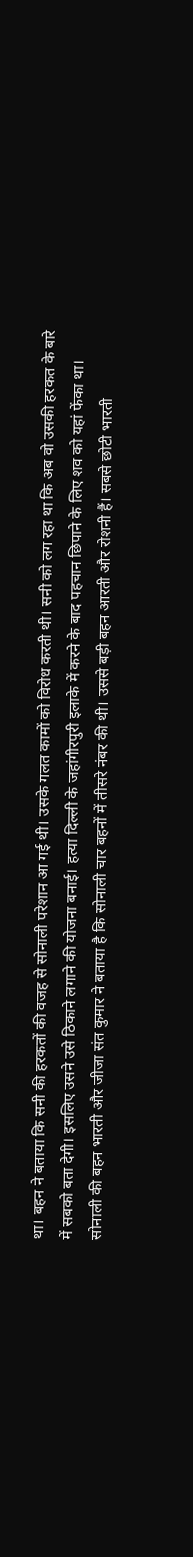था। बहन ने बताया कि सनी की हरकतों की वजह से सोनाली परेशान आ गई थी। उसके गलत कामों को विरोध करती थी। सनी को लग रहा था कि अब वो उसकी हरकत के बारे में सबको बता देगी। इसलिए उसने उसे ठिकाने लगाने की योजना बनाई। हत्या दिल्ली के जहांगीरपुरी इलाके में करने के बाद पहचान छिपाने के लिए शव को यहां फेंका था।
सोनाली की बहन भारती और जीजा संत कुमार ने बताया है कि सोनाली चार बहनों में तीसरे नंबर की थी। उससे बड़ी बहन आरती और रोशनी हैं। सबसे छोटी भारती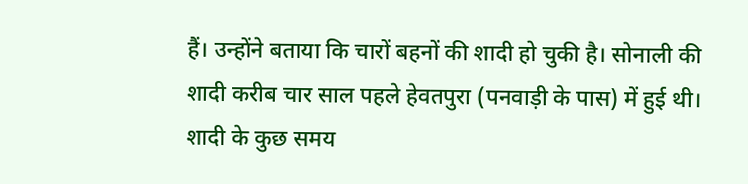हैं। उन्होंने बताया कि चारों बहनों की शादी हो चुकी है। सोनाली की शादी करीब चार साल पहले हेवतपुरा (पनवाड़ी के पास) में हुई थी। शादी के कुछ समय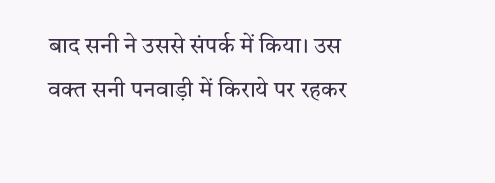बाद सनी ने उससे संपर्क में किया। उस वक्त सनी पनवाड़ी में किराये पर रहकर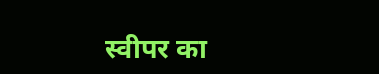स्वीपर का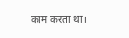काम करता था।